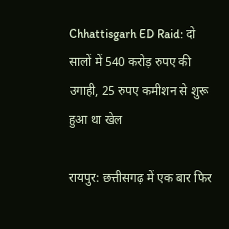Chhattisgarh ED Raid: दो सालों में 540 करोड़ रुपए की उगाही, 25 रुपए कमीशन से शुरू हुआ था खेल

रायपुर: छत्तीसगढ़ में एक बार फिर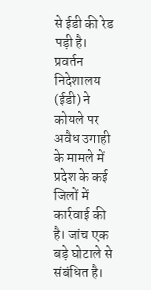से ईडी की रेड पड़ी है। प्रवर्तन निदेशालय (ईडी) ने कोयले पर अवैध उगाही के मामले में प्रदेश के कई जिलों में कार्रवाई की है। जांच एक बड़े घोटाले से संबंधित है।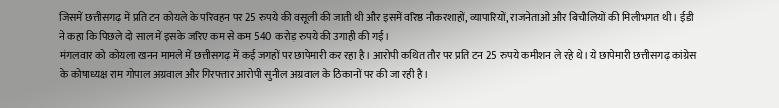जिसमें छत्तीसगढ़ में प्रति टन कोयले के परिवहन पर 25 रुपये की वसूली की जाती थी और इसमें वरिष्ठ नौकरशाहों, व्यापारियों, राजनेताओं और बिचौलियों की मिलीभगत थी। ईडी ने कहा कि पिछले दो साल में इसके जरिए कम से कम 540 करोड़ रुपये की उगाही की गई।
मंगलवार को कोयला खनन मामले में छत्तीसगढ़ में कई जगहों पर छापेमारी कर रहा है। आरोपी कथित तौर पर प्रति टन 25 रुपये कमीशन ले रहे थे। ये छापेमारी छत्तीसगढ़ कांग्रेस के कोषाध्यक्ष राम गोपाल अग्रवाल और गिरफ्तार आरोपी सुनील अग्रवाल के ठिकानों पर की जा रही है।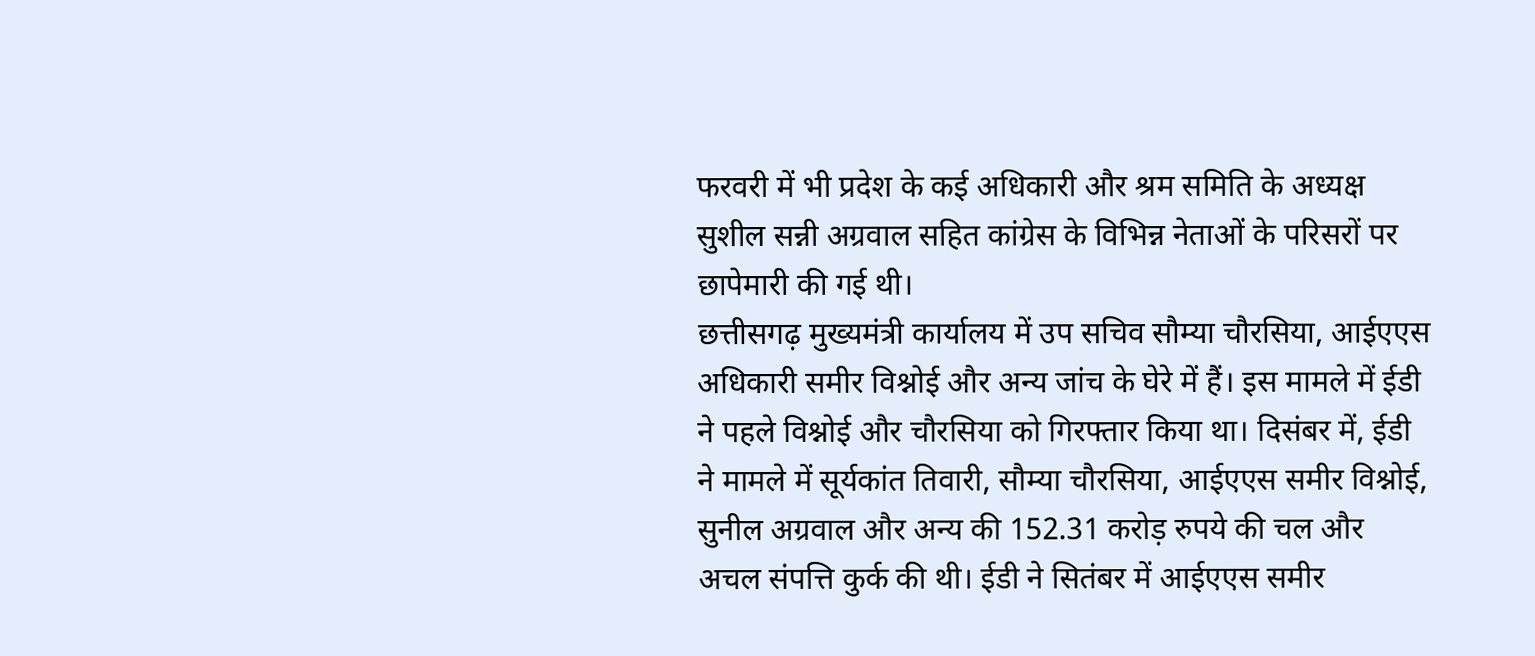फरवरी में भी प्रदेश के कई अधिकारी और श्रम समिति के अध्यक्ष सुशील सन्नी अग्रवाल सहित कांग्रेस के विभिन्न नेताओं के परिसरों पर छापेमारी की गई थी।
छत्तीसगढ़ मुख्यमंत्री कार्यालय में उप सचिव सौम्या चौरसिया, आईएएस अधिकारी समीर विश्नोई और अन्य जांच के घेरे में हैं। इस मामले में ईडी ने पहले विश्नोई और चौरसिया को गिरफ्तार किया था। दिसंबर में, ईडी ने मामले में सूर्यकांत तिवारी, सौम्या चौरसिया, आईएएस समीर विश्नोई, सुनील अग्रवाल और अन्य की 152.31 करोड़ रुपये की चल और अचल संपत्ति कुर्क की थी। ईडी ने सितंबर में आईएएस समीर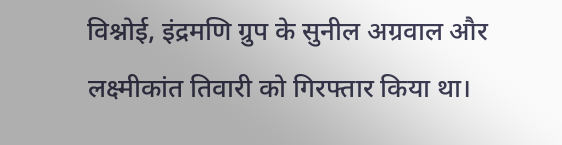विश्नोई, इंद्रमणि ग्रुप के सुनील अग्रवाल और लक्ष्मीकांत तिवारी को गिरफ्तार किया था।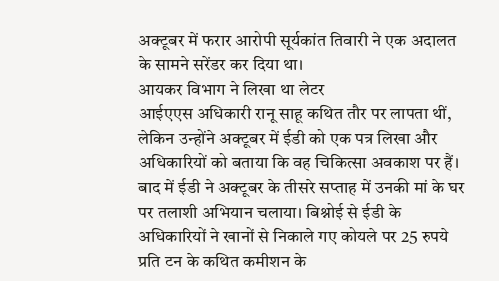अक्टूबर में फरार आरोपी सूर्यकांत तिवारी ने एक अदालत के सामने सरेंडर कर दिया था।
आयकर विभाग ने लिखा था लेटर
आईएएस अधिकारी रानू साहू कथित तौर पर लापता थीं, लेकिन उन्होंने अक्टूबर में ईडी को एक पत्र लिखा और अधिकारियों को बताया कि वह चिकित्सा अवकाश पर हैं। बाद में ईडी ने अक्टूबर के तीसरे सप्ताह में उनकी मां के घर पर तलाशी अभियान चलाया। बिश्नोई से ईडी के अधिकारियों ने खानों से निकाले गए कोयले पर 25 रुपये प्रति टन के कथित कमीशन के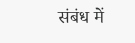संबंध में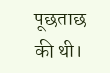पूछताछ की थी।